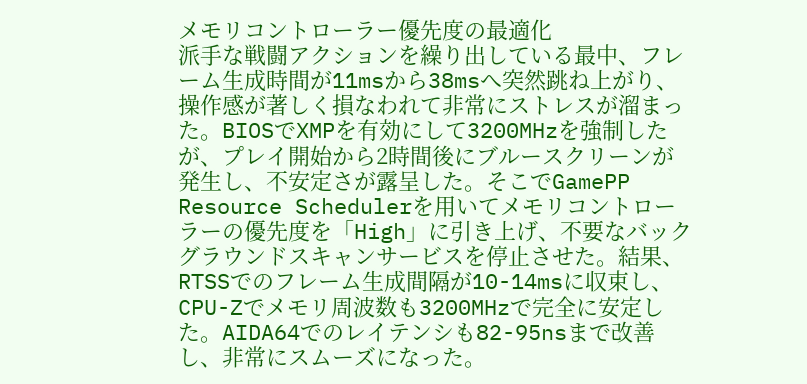メモリコントローラー優先度の最適化
派手な戦闘アクションを繰り出している最中、フレーム生成時間が11msから38msへ突然跳ね上がり、操作感が著しく損なわれて非常にストレスが溜まった。BIOSでXMPを有効にして3200MHzを強制したが、プレイ開始から2時間後にブルースクリーンが発生し、不安定さが露呈した。そこでGamePP Resource Schedulerを用いてメモリコントローラーの優先度を「High」に引き上げ、不要なバックグラウンドスキャンサービスを停止させた。結果、RTSSでのフレーム生成間隔が10-14msに収束し、CPU-Zでメモリ周波数も3200MHzで完全に安定した。AIDA64でのレイテンシも82-95nsまで改善し、非常にスムーズになった。